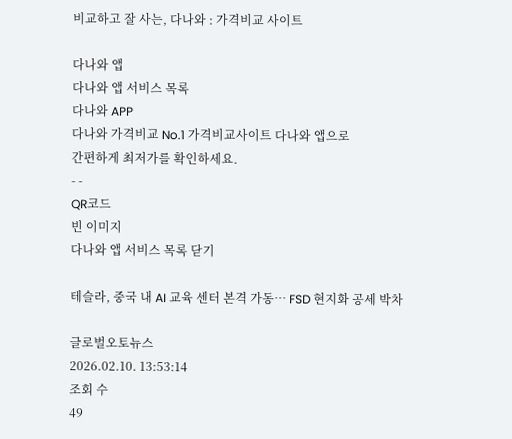비교하고 잘 사는, 다나와 : 가격비교 사이트

다나와 앱
다나와 앱 서비스 목록
다나와 APP
다나와 가격비교 No.1 가격비교사이트 다나와 앱으로
간편하게 최저가를 확인하세요.
- -
QR코드
빈 이미지
다나와 앱 서비스 목록 닫기

테슬라, 중국 내 AI 교육 센터 본격 가동… FSD 현지화 공세 박차

글로벌오토뉴스
2026.02.10. 13:53:14
조회 수
49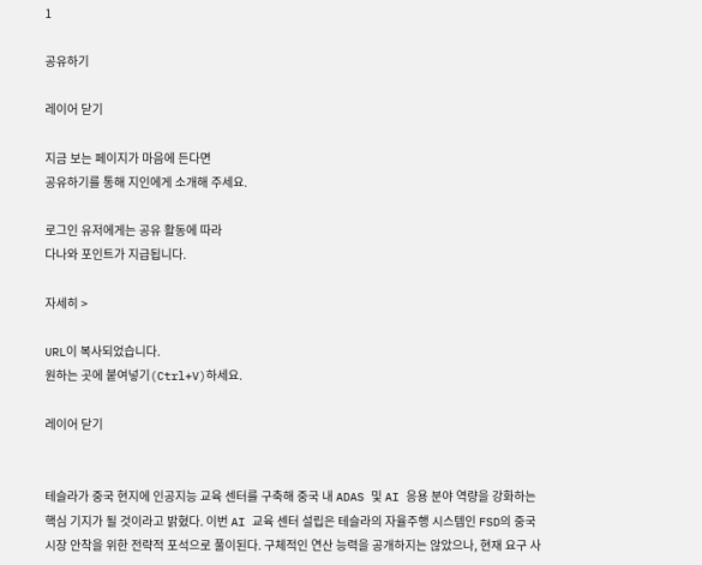1

공유하기

레이어 닫기

지금 보는 페이지가 마음에 든다면
공유하기를 통해 지인에게 소개해 주세요.

로그인 유저에게는 공유 활동에 따라
다나와 포인트가 지급됩니다.

자세히 >

URL이 복사되었습니다.
원하는 곳에 붙여넣기(Ctrl+V)하세요.

레이어 닫기


테슬라가 중국 현지에 인공지능 교육 센터를 구축해 중국 내 ADAS 및 AI 응용 분야 역량을 강화하는 핵심 기지가 될 것이라고 밝혔다. 이번 AI 교육 센터 설립은 테슬라의 자율주행 시스템인 FSD의 중국 시장 안착을 위한 전략적 포석으로 풀이된다. 구체적인 연산 능력을 공개하지는 않았으나, 현재 요구 사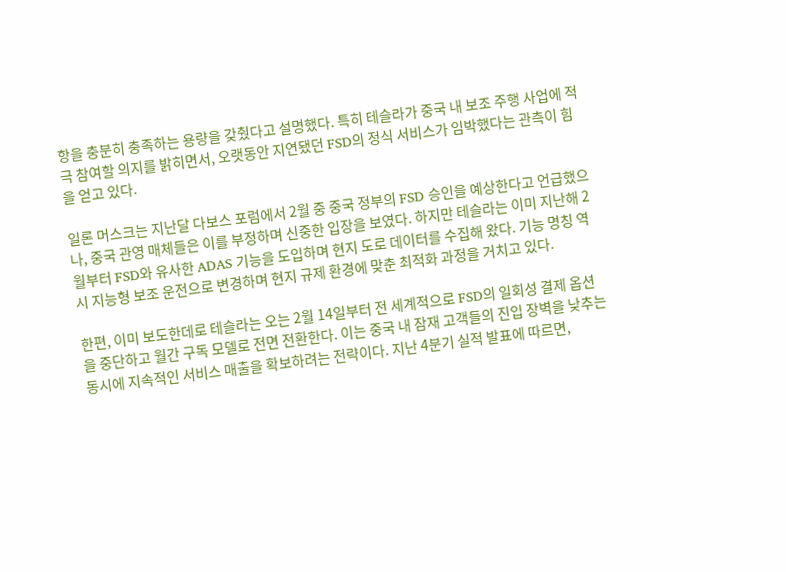항을 충분히 충족하는 용량을 갖췄다고 설명했다. 특히 테슬라가 중국 내 보조 주행 사업에 적극 참여할 의지를 밝히면서, 오랫동안 지연됐던 FSD의 정식 서비스가 임박했다는 관측이 힘을 얻고 있다.

일론 머스크는 지난달 다보스 포럼에서 2월 중 중국 정부의 FSD 승인을 예상한다고 언급했으나, 중국 관영 매체들은 이를 부정하며 신중한 입장을 보였다. 하지만 테슬라는 이미 지난해 2월부터 FSD와 유사한 ADAS 기능을 도입하며 현지 도로 데이터를 수집해 왔다. 기능 명칭 역시 지능형 보조 운전으로 변경하며 현지 규제 환경에 맞춘 최적화 과정을 거치고 있다.

한편, 이미 보도한데로 테슬라는 오는 2월 14일부터 전 세계적으로 FSD의 일회성 결제 옵션을 중단하고 월간 구독 모델로 전면 전환한다. 이는 중국 내 잠재 고객들의 진입 장벽을 낮추는 동시에 지속적인 서비스 매출을 확보하려는 전략이다. 지난 4분기 실적 발표에 따르면,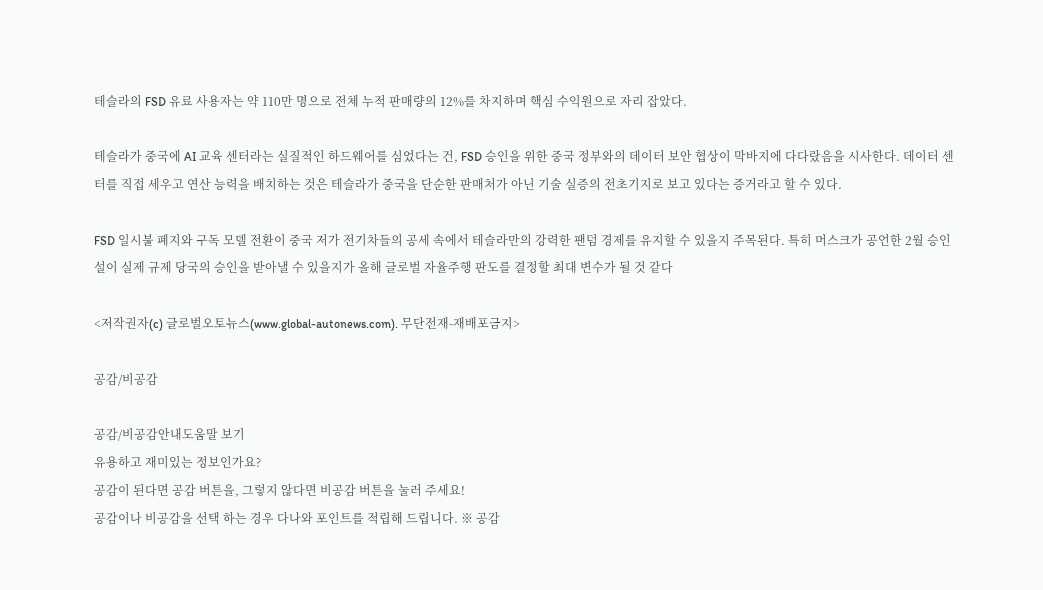테슬라의 FSD 유료 사용자는 약 110만 명으로 전체 누적 판매량의 12%를 차지하며 핵심 수익원으로 자리 잡았다.

테슬라가 중국에 AI 교육 센터라는 실질적인 하드웨어를 심었다는 건, FSD 승인을 위한 중국 정부와의 데이터 보안 협상이 막바지에 다다랐음을 시사한다. 데이터 센터를 직접 세우고 연산 능력을 배치하는 것은 테슬라가 중국을 단순한 판매처가 아닌 기술 실증의 전초기지로 보고 있다는 증거라고 할 수 있다.

FSD 일시불 폐지와 구독 모델 전환이 중국 저가 전기차들의 공세 속에서 테슬라만의 강력한 팬덤 경제를 유지할 수 있을지 주목된다. 특히 머스크가 공언한 2월 승인설이 실제 규제 당국의 승인을 받아낼 수 있을지가 올해 글로벌 자율주행 판도를 결정할 최대 변수가 될 것 같다

<저작권자(c) 글로벌오토뉴스(www.global-autonews.com). 무단전재-재배포금지>

공감/비공감

공감/비공감안내도움말 보기
유용하고 재미있는 정보인가요?
공감이 된다면 공감 버튼을, 그렇지 않다면 비공감 버튼을 눌러 주세요!
공감이나 비공감을 선택 하는 경우 다나와 포인트를 적립해 드립니다. ※ 공감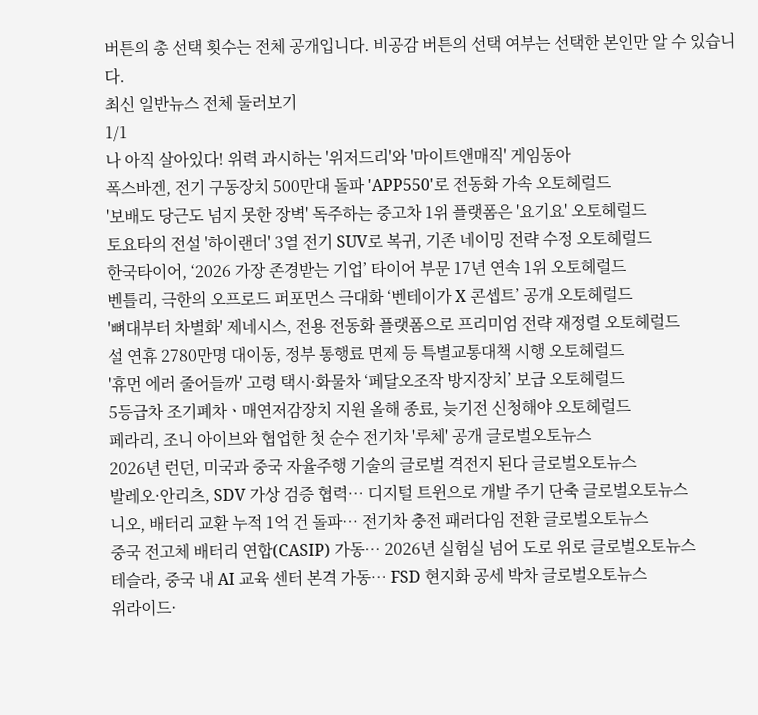버튼의 총 선택 횟수는 전체 공개입니다. 비공감 버튼의 선택 여부는 선택한 본인만 알 수 있습니다.
최신 일반뉴스 전체 둘러보기
1/1
나 아직 살아있다! 위력 과시하는 '위저드리'와 '마이트앤매직' 게임동아
폭스바겐, 전기 구동장치 500만대 돌파 'APP550'로 전동화 가속 오토헤럴드
'보배도 당근도 넘지 못한 장벽' 독주하는 중고차 1위 플랫폼은 '요기요' 오토헤럴드
토요타의 전설 '하이랜더' 3열 전기 SUV로 복귀, 기존 네이밍 전략 수정 오토헤럴드
한국타이어, ‘2026 가장 존경받는 기업’ 타이어 부문 17년 연속 1위 오토헤럴드
벤틀리, 극한의 오프로드 퍼포먼스 극대화 ‘벤테이가 X 콘셉트’ 공개 오토헤럴드
'뼈대부터 차별화' 제네시스, 전용 전동화 플랫폼으로 프리미엄 전략 재정렬 오토헤럴드
설 연휴 2780만명 대이동, 정부 통행료 면제 등 특별교통대책 시행 오토헤럴드
'휴먼 에러 줄어들까' 고령 택시·화물차 ‘페달오조작 방지장치’ 보급 오토헤럴드
5등급차 조기폐차ㆍ매연저감장치 지원 올해 종료, 늦기전 신청해야 오토헤럴드
페라리, 조니 아이브와 협업한 첫 순수 전기차 '루체' 공개 글로벌오토뉴스
2026년 런던, 미국과 중국 자율주행 기술의 글로벌 격전지 된다 글로벌오토뉴스
발레오·안리츠, SDV 가상 검증 협력… 디지털 트윈으로 개발 주기 단축 글로벌오토뉴스
니오, 배터리 교환 누적 1억 건 돌파… 전기차 충전 패러다임 전환 글로벌오토뉴스
중국 전고체 배터리 연합(CASIP) 가동… 2026년 실험실 넘어 도로 위로 글로벌오토뉴스
테슬라, 중국 내 AI 교육 센터 본격 가동… FSD 현지화 공세 박차 글로벌오토뉴스
위라이드·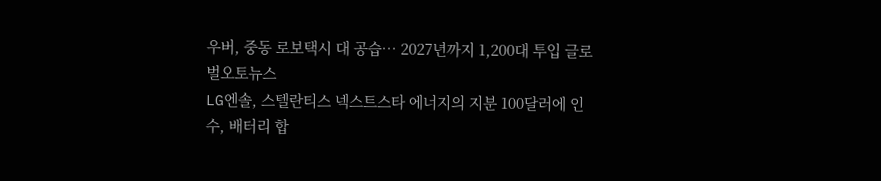우버, 중동 로보택시 대 공습… 2027년까지 1,200대 투입 글로벌오토뉴스
LG엔솔, 스텔란티스 넥스트스타 에너지의 지분 100달러에 인수, 배터리 합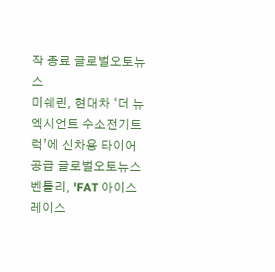작 종료 글로벌오토뉴스
미쉐린, 현대차 ‘더 뉴 엑시언트 수소전기트럭’에 신차용 타이어 공급 글로벌오토뉴스
벤틀리, 'FAT 아이스 레이스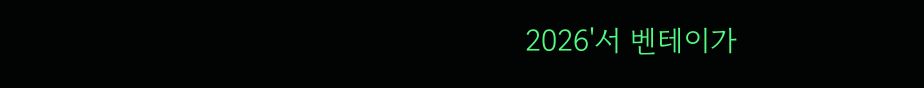2026'서 벤테이가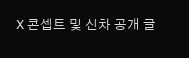X 콘셉트 및 신차 공개 글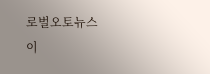로벌오토뉴스
이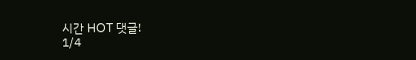시간 HOT 댓글!
1/4